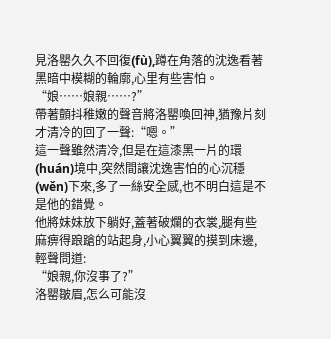見洛罌久久不回復(fù),蹲在角落的沈逸看著黑暗中模糊的輪廓,心里有些害怕。
“娘……娘親……?”
帶著顫抖稚嫩的聲音將洛罌喚回神,猶豫片刻才清冷的回了一聲:“嗯。”
這一聲雖然清冷,但是在這漆黑一片的環(huán)境中,突然間讓沈逸害怕的心沉穩(wěn)下來,多了一絲安全感,也不明白這是不是他的錯覺。
他將妹妹放下躺好,蓋著破爛的衣裳,腿有些麻痹得踉蹌的站起身,小心翼翼的摸到床邊,輕聲問道:
“娘親,你沒事了?”
洛罌皺眉,怎么可能沒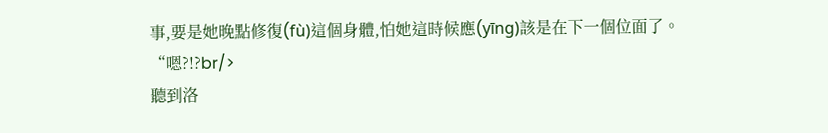事,要是她晚點修復(fù)這個身體,怕她這時候應(yīng)該是在下一個位面了。
“嗯?!?br/>
聽到洛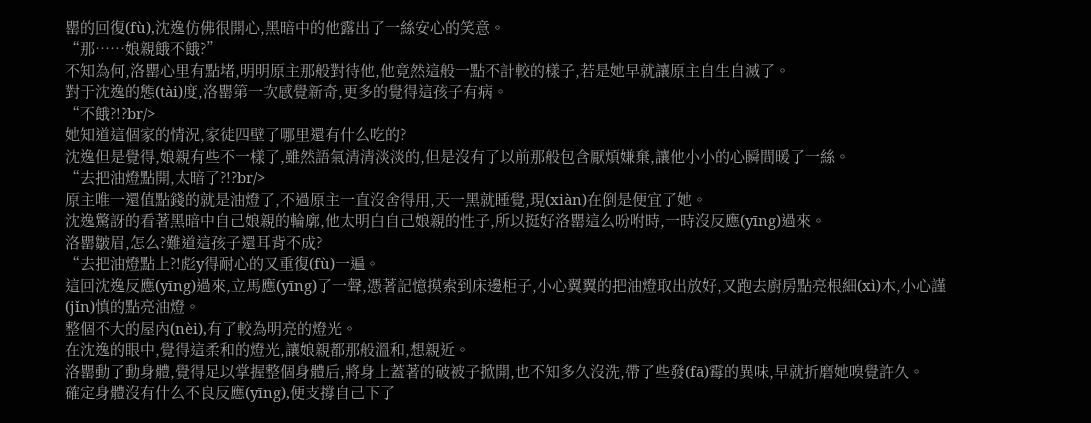罌的回復(fù),沈逸仿佛很開心,黑暗中的他露出了一絲安心的笑意。
“那……娘親餓不餓?”
不知為何,洛罌心里有點堵,明明原主那般對待他,他竟然這般一點不計較的樣子,若是她早就讓原主自生自滅了。
對于沈逸的態(tài)度,洛罌第一次感覺新奇,更多的覺得這孩子有病。
“不餓?!?br/>
她知道這個家的情況,家徒四壁了哪里還有什么吃的?
沈逸但是覺得,娘親有些不一樣了,雖然語氣清清淡淡的,但是沒有了以前那般包含厭煩嫌棄,讓他小小的心瞬間暖了一絲。
“去把油燈點開,太暗了?!?br/>
原主唯一還值點錢的就是油燈了,不過原主一直沒舍得用,天一黑就睡覺,現(xiàn)在倒是便宜了她。
沈逸驚訝的看著黑暗中自己娘親的輪廓,他太明白自己娘親的性子,所以挺好洛罌這么吩咐時,一時沒反應(yīng)過來。
洛罌皺眉,怎么?難道這孩子還耳背不成?
“去把油燈點上?!彪y得耐心的又重復(fù)一遍。
這回沈逸反應(yīng)過來,立馬應(yīng)了一聲,憑著記憶摸索到床邊柜子,小心翼翼的把油燈取出放好,又跑去廚房點亮根細(xì)木,小心謹(jǐn)慎的點亮油燈。
整個不大的屋內(nèi),有了較為明亮的燈光。
在沈逸的眼中,覺得這柔和的燈光,讓娘親都那般溫和,想親近。
洛罌動了動身體,覺得足以掌握整個身體后,將身上蓋著的破被子掀開,也不知多久沒洗,帶了些發(fā)霉的異味,早就折磨她嗅覺許久。
確定身體沒有什么不良反應(yīng),便支撐自己下了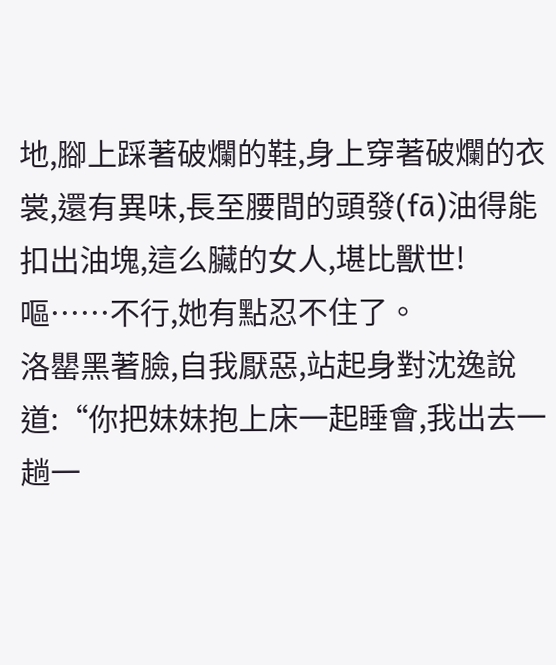地,腳上踩著破爛的鞋,身上穿著破爛的衣裳,還有異味,長至腰間的頭發(fā)油得能扣出油塊,這么臟的女人,堪比獸世!
嘔……不行,她有點忍不住了。
洛罌黑著臉,自我厭惡,站起身對沈逸說道:“你把妹妹抱上床一起睡會,我出去一趟一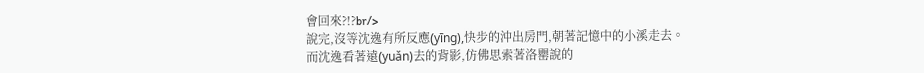會回來?!?br/>
說完,沒等沈逸有所反應(yīng),快步的沖出房門,朝著記憶中的小溪走去。
而沈逸看著遠(yuǎn)去的背影,仿佛思索著洛罌說的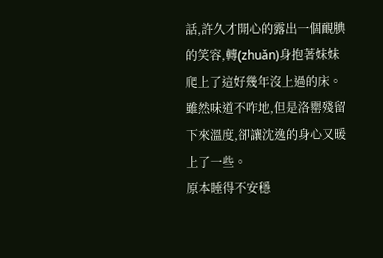話,許久才開心的露出一個靦腆的笑容,轉(zhuǎn)身抱著妹妹爬上了這好幾年沒上過的床。
雖然味道不咋地,但是洛罌殘留下來溫度,卻讓沈逸的身心又暖上了一些。
原本睡得不安穩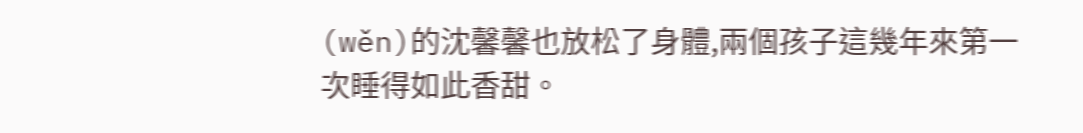(wěn)的沈馨馨也放松了身體,兩個孩子這幾年來第一次睡得如此香甜。